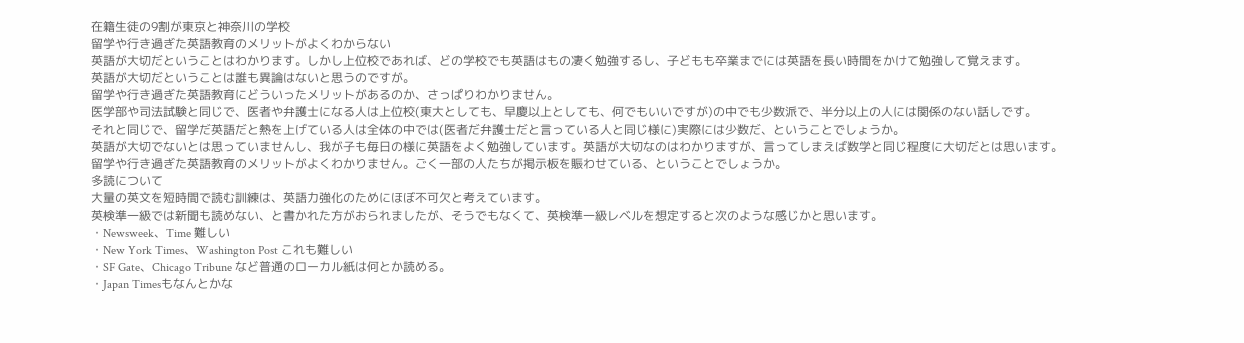在籍生徒の9割が東京と神奈川の学校
留学や行き過ぎた英語教育のメリットがよくわからない
英語が大切だということはわかります。しかし上位校であれば、どの学校でも英語はもの凄く勉強するし、子どもも卒業までには英語を長い時間をかけて勉強して覚えます。
英語が大切だということは誰も異論はないと思うのですが。
留学や行き過ぎた英語教育にどういったメリットがあるのか、さっぱりわかりません。
医学部や司法試験と同じで、医者や弁護士になる人は上位校(東大としても、早慶以上としても、何でもいいですが)の中でも少数派で、半分以上の人には関係のない話しです。
それと同じで、留学だ英語だと熱を上げている人は全体の中では(医者だ弁護士だと言っている人と同じ様に)実際には少数だ、ということでしょうか。
英語が大切でないとは思っていませんし、我が子も毎日の様に英語をよく勉強しています。英語が大切なのはわかりますが、言ってしまえば数学と同じ程度に大切だとは思います。
留学や行き過ぎた英語教育のメリットがよくわかりません。ごく一部の人たちが掲示板を賑わせている、ということでしょうか。
多読について
大量の英文を短時間で読む訓練は、英語力強化のためにほぼ不可欠と考えています。
英検準一級では新聞も読めない、と書かれた方がおられましたが、そうでもなくて、英検準一級レベルを想定すると次のような感じかと思います。
・Newsweek、Time 難しい
・New York Times、Washington Post これも難しい
・SF Gate、Chicago Tribune など普通のローカル紙は何とか読める。
・Japan Timesもなんとかな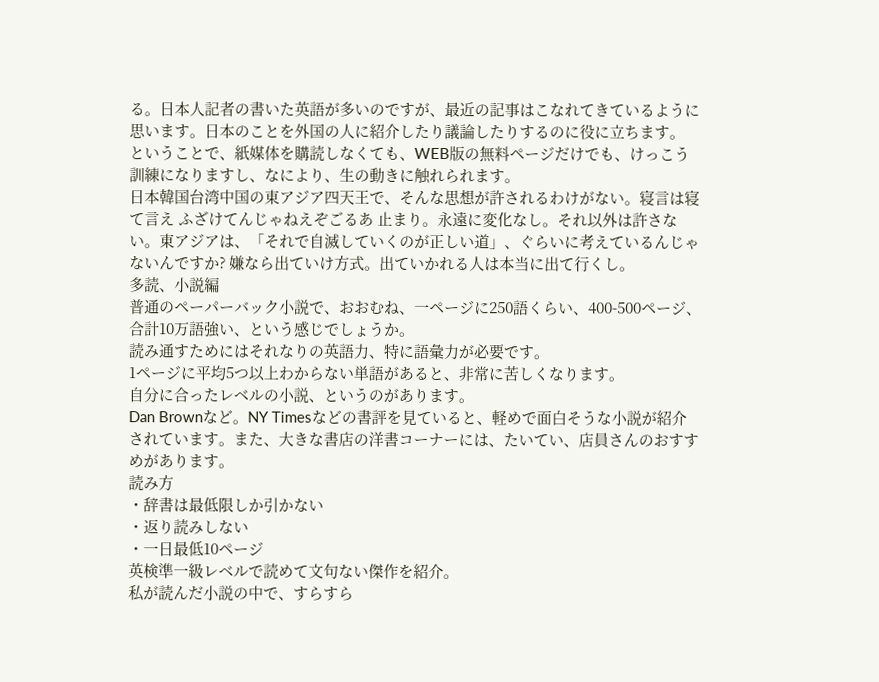る。日本人記者の書いた英語が多いのですが、最近の記事はこなれてきているように思います。日本のことを外国の人に紹介したり議論したりするのに役に立ちます。
ということで、紙媒体を購読しなくても、WEB版の無料ページだけでも、けっこう訓練になりますし、なにより、生の動きに触れられます。
日本韓国台湾中国の東アジア四天王で、そんな思想が許されるわけがない。寝言は寝て言え ふざけてんじゃねえぞごるあ 止まり。永遠に変化なし。それ以外は許さない。東アジアは、「それで自滅していくのが正しい道」、ぐらいに考えているんじゃないんですか? 嫌なら出ていけ方式。出ていかれる人は本当に出て行くし。
多読、小説編
普通のペーパーバック小説で、おおむね、一ページに250語くらい、400-500ページ、合計10万語強い、という感じでしょうか。
読み通すためにはそれなりの英語力、特に語彙力が必要です。
1ページに平均5つ以上わからない単語があると、非常に苦しくなります。
自分に合ったレベルの小説、というのがあります。
Dan Brownなど。NY Timesなどの書評を見ていると、軽めで面白そうな小説が紹介されています。また、大きな書店の洋書コーナーには、たいてい、店員さんのおすすめがあります。
読み方
・辞書は最低限しか引かない
・返り読みしない
・一日最低10ページ
英検準一級レベルで読めて文句ない傑作を紹介。
私が読んだ小説の中で、すらすら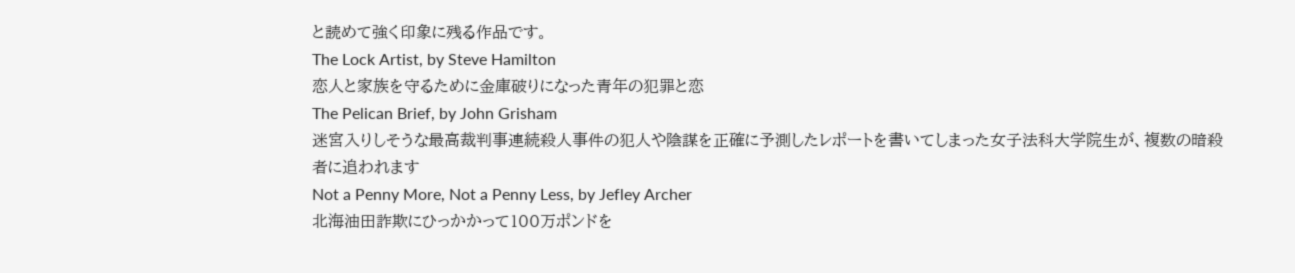と読めて強く印象に残る作品です。
The Lock Artist, by Steve Hamilton
恋人と家族を守るために金庫破りになった青年の犯罪と恋
The Pelican Brief, by John Grisham
迷宮入りしそうな最高裁判事連続殺人事件の犯人や陰謀を正確に予測したレポートを書いてしまった女子法科大学院生が、複数の暗殺者に追われます
Not a Penny More, Not a Penny Less, by Jefley Archer
北海油田詐欺にひっかかって100万ポンドを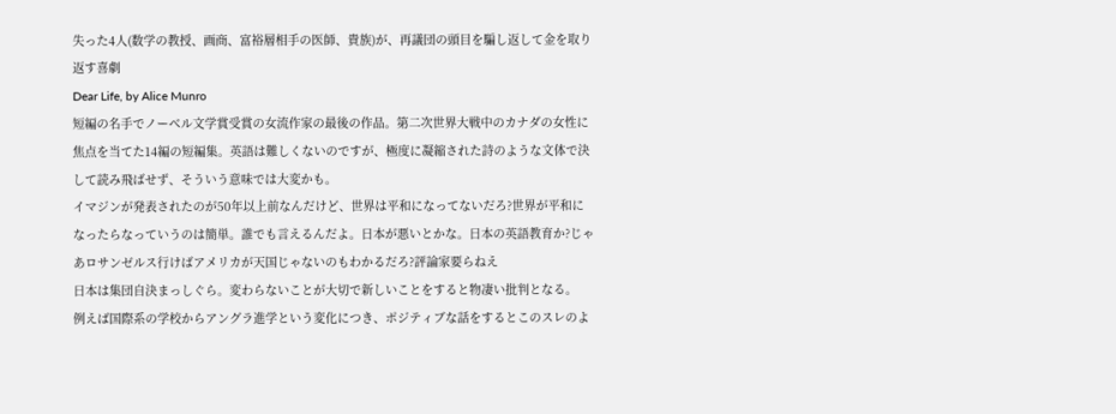失った4人(数学の教授、画商、富裕層相手の医師、貴族)が、再議団の頭目を騙し返して金を取り返す喜劇
Dear Life, by Alice Munro
短編の名手でノーベル文学賞受賞の女流作家の最後の作品。第二次世界大戦中のカナダの女性に焦点を当てた14編の短編集。英語は難しくないのですが、極度に凝縮された詩のような文体で決して読み飛ばせず、そういう意味では大変かも。
イマジンが発表されたのが50年以上前なんだけど、世界は平和になってないだろ?世界が平和になったらなっていうのは簡単。誰でも言えるんだよ。日本が悪いとかな。日本の英語教育か?じゃあロサンゼルス行けばアメリカが天国じゃないのもわかるだろ?評論家要らねえ
日本は集団自決まっしぐら。変わらないことが大切で新しいことをすると物凄い批判となる。
例えば国際系の学校からアングラ進学という変化につき、ポジティブな話をするとこのスレのよ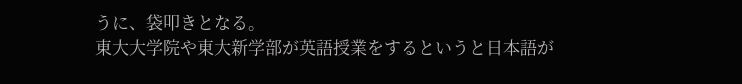うに、袋叩きとなる。
東大大学院や東大新学部が英語授業をするというと日本語が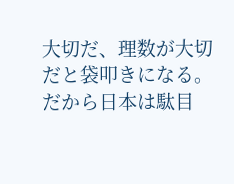大切だ、理数が大切だと袋叩きになる。
だから日本は駄目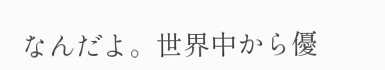なんだよ。世界中から優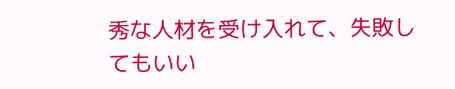秀な人材を受け入れて、失敗してもいい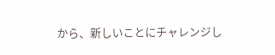から、新しいことにチャレンジし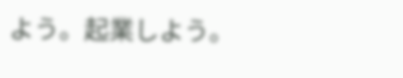よう。起業しよう。